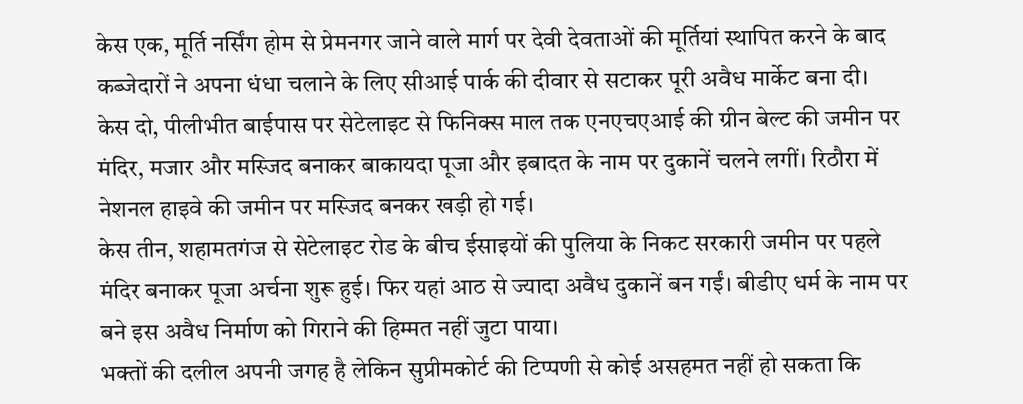केस एक, मूर्ति नर्सिंग होम से प्रेमनगर जाने वाले मार्ग पर देवी देवताओं की मूर्तियां स्थापित करने के बाद कब्जेदारों ने अपना धंधा चलाने के लिए सीआई पार्क की दीवार से सटाकर पूरी अवैध मार्केट बना दी।
केस दो, पीलीभीत बाईपास पर सेटेलाइट से फिनिक्स माल तक एनएचएआई की ग्रीन बेल्ट की जमीन पर मंदिर, मजार और मस्जिद बनाकर बाकायदा पूजा और इबादत के नाम पर दुकानें चलने लगीं। रिठौरा में नेशनल हाइवे की जमीन पर मस्जिद बनकर खड़ी हो गई।
केस तीन, शहामतगंज से सेटेलाइट रोड के बीच ईसाइयों की पुलिया के निकट सरकारी जमीन पर पहले मंदिर बनाकर पूजा अर्चना शुरू हुई। फिर यहां आठ से ज्यादा अवैध दुकानें बन गईं। बीडीए धर्म के नाम पर बने इस अवैध निर्माण को गिराने की हिम्मत नहीं जुटा पाया।
भक्तों की दलील अपनी जगह है लेकिन सुप्रीमकोर्ट की टिप्पणी से कोई असहमत नहीं हो सकता कि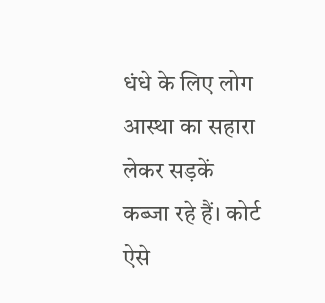धंधे के लिए लोग आस्था का सहारा लेकर सड़कें कब्जा रहे हैं। कोर्ट ऐसे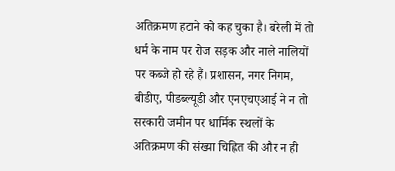अतिक्रमण हटाने को कह चुका है। बरेली में तो धर्म के नाम पर रोज सड़क और नाले नालियों पर कब्जे हो रहे हैं। प्रशासन, नगर निगम, बीडीए, पीडब्ल्यूडी और एनएचएआई ने न तो सरकारी जमीन पर धार्मिक स्थलों के अतिक्रमण की संख्या चिह्नित की और न ही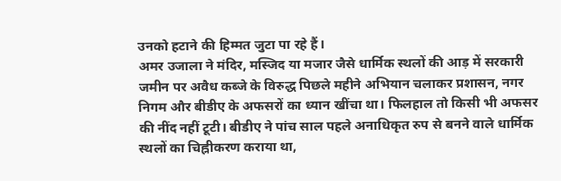उनको हटाने की हिम्मत जुटा पा रहे हैं।
अमर उजाला ने मंदिर, मस्जिद या मजार जैसे धार्मिक स्थलों की आड़ में सरकारी जमीन पर अवैध कब्जे के विरुद्ध पिछले महीने अभियान चलाकर प्रशासन, नगर निगम और बीडीए के अफसरों का ध्यान खींचा था। फिलहाल तो किसी भी अफसर की नींद नहीं टूटी। बीडीए ने पांच साल पहले अनाधिकृत रुप से बनने वाले धार्मिक स्थलों का चिह्नीकरण कराया था,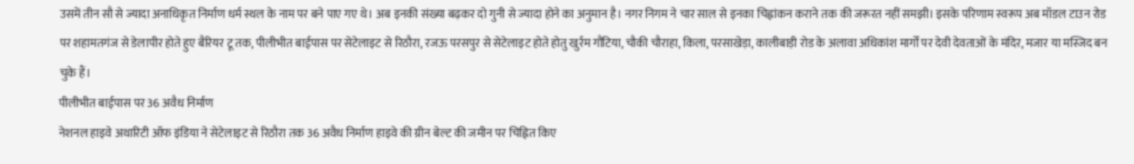उसमें तीन सौ से ज्यादा अनाधिकृत निर्माण धर्म स्थल के नाम पर बने पाए गए थे। अब इनकी संख्या बढ़कर दो गुनी से ज्यादा होने का अनुमान है। नगर निगम ने चार साल से इनका चिह्नांकन कराने तक की जरूरत नहीं समझी। इसके परिणाम स्वरूप अब मॉडल टाउन रोड पर शहामतगंज से डेलापीर होते हुए बैरियर टू तक, पीलीभीत बाईपास पर सेटेलाइट से रिठौरा, रजऊ परसपुर से सेटेलाइट होते होतु खुर्रम गौंटिया, चौकी चौराहा, किला, परसाखेड़ा, कालीबाड़ी रोड के अलावा अधिकांश मार्गों पर देवी देवताओं के मंदिर, मजार या मस्जिद बन चुके हैं।
पीलीभीत बाईपास पर 36 अवैध निर्माण
नेशनल हाइवे अथारिटी ऑफ इंडिया ने सेटेलाइट से रिठौरा तक 36 अवैध निर्माण हाइवे की ग्रीन बेल्ट की जमीन पर चिह्नित किए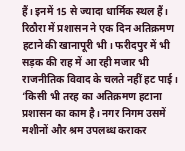हैं। इनमें 15 से ज्यादा धार्मिक स्थल हैं। रिठौरा में प्रशासन ने एक दिन अतिक्रमण हटाने की खानापूरी भी। फरीदपुर में भी सड़क की राह में आ रही मजार भी राजनीतिक विवाद के चलते नहीं हट पाई।
‘किसी भी तरह का अतिक्रमण हटाना प्रशासन का काम है। नगर निगम उसमें मशीनों और श्रम उपलब्ध कराकर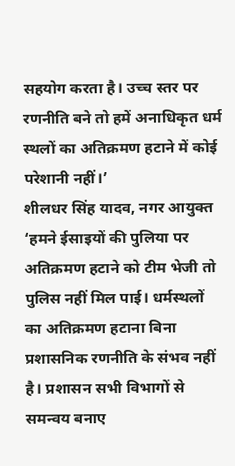सहयोग करता है। उच्च स्तर पर रणनीति बने तो हमें अनाधिकृत धर्म स्थलों का अतिक्रमण हटाने में कोई परेशानी नहीं।’
शीलधर सिंह यादव, नगर आयुक्त
‘हमने ईसाइयों की पुलिया पर अतिक्रमण हटाने को टीम भेजी तो पुलिस नहीं मिल पाई। धर्मस्थलों का अतिक्रमण हटाना बिना प्रशासनिक रणनीति के संभव नहीं है। प्रशासन सभी विभागों से समन्वय बनाए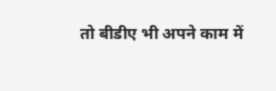तो बीडीए भी अपने काम में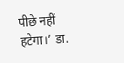पीछे नहीं हटेगा।’ डा.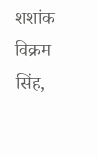शशांक विक्रम सिंह,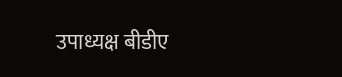उपाध्यक्ष बीडीए